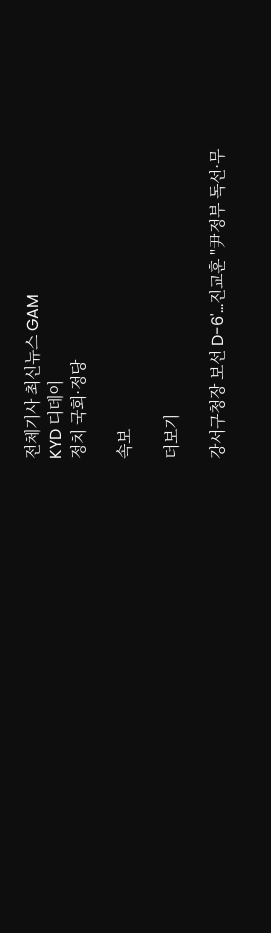전체기사 최신뉴스 GAM
KYD 디데이
정치 국회·정당

속보

더보기

강서구청장 보선 D-6'...진교훈 "尹정부 독선·무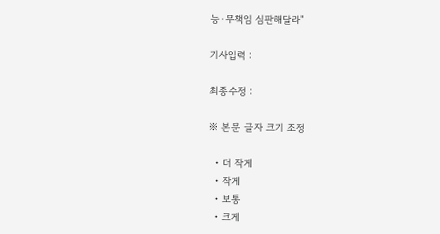능·무책임 심판해달라"

기사입력 :

최종수정 :

※ 본문 글자 크기 조정

  • 더 작게
  • 작게
  • 보통
  • 크게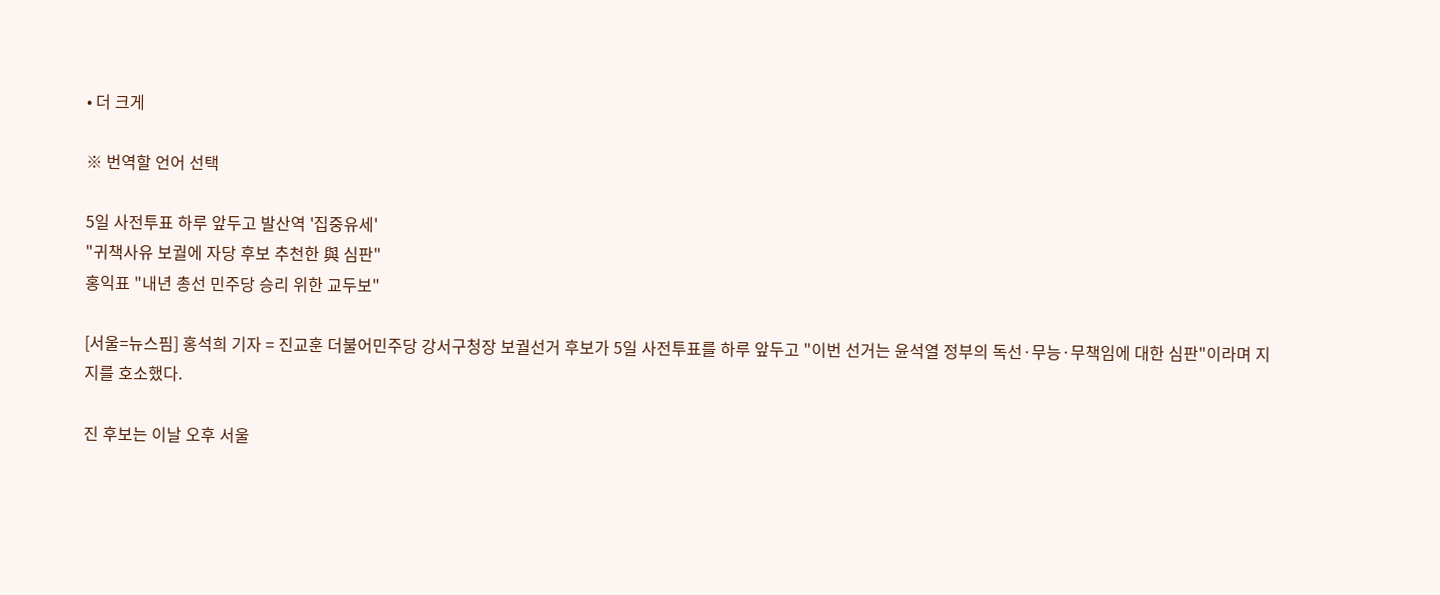• 더 크게

※ 번역할 언어 선택

5일 사전투표 하루 앞두고 발산역 '집중유세'
"귀책사유 보궐에 자당 후보 추천한 與 심판"
홍익표 "내년 총선 민주당 승리 위한 교두보"

[서울=뉴스핌] 홍석희 기자 = 진교훈 더불어민주당 강서구청장 보궐선거 후보가 5일 사전투표를 하루 앞두고 "이번 선거는 윤석열 정부의 독선·무능·무책임에 대한 심판"이라며 지지를 호소했다.

진 후보는 이날 오후 서울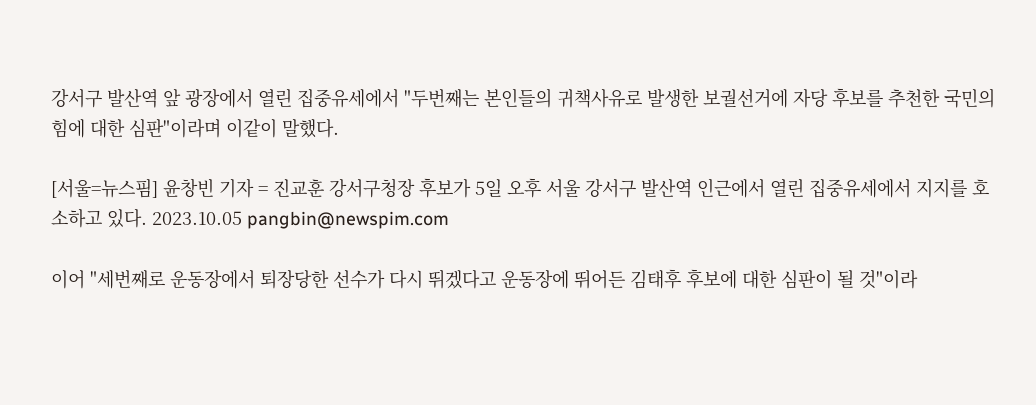강서구 발산역 앞 광장에서 열린 집중유세에서 "두번째는 본인들의 귀책사유로 발생한 보궐선거에 자당 후보를 추천한 국민의힘에 대한 심판"이라며 이같이 말했다.

[서울=뉴스핌] 윤창빈 기자 = 진교훈 강서구청장 후보가 5일 오후 서울 강서구 발산역 인근에서 열린 집중유세에서 지지를 호소하고 있다. 2023.10.05 pangbin@newspim.com

이어 "세번째로 운동장에서 퇴장당한 선수가 다시 뛰겠다고 운동장에 뛰어든 김태후 후보에 대한 심판이 될 것"이라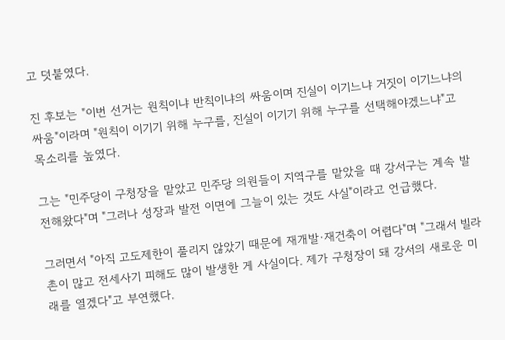고 덧붙였다.

진 후보는 "이번 선거는 원칙이냐 반칙이냐의 싸움이며 진실이 이기느냐 거짓이 이기느냐의 싸움"이라며 "원칙이 이기기 위해 누구를, 진실이 이기기 위해 누구를 선택해야겠느냐"고 목소리를 높였다.

그는 "민주당이 구청장을 맡았고 민주당 의원들이 지역구를 맡았을 때 강서구는 계속 발전해왔다"며 "그러나 성장과 발전 이면에 그늘이 있는 것도 사실"이라고 언급했다.

그러면서 "아직 고도제한이 풀리지 않았기 때문에 재개발·재건축이 어렵다"며 "그래서 빌라촌이 많고 전세사기 피해도 많이 발생한 게 사실이다. 제가 구청장이 돼 강서의 새로운 미래를 열겠다"고 부연했다.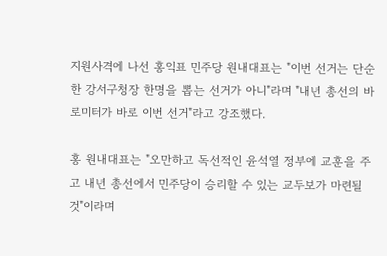지원사격에 나선 홍익표 민주당 원내대표는 "이번 선거는 단순한 강서구청장 한명을 뽑는 선거가 아니"라며 "내년 총선의 바로미터가 바로 이번 선거"라고 강조했다.

홍 원내대표는 "오만하고 독선적인 윤석열 정부에 교훈을 주고 내년 총선에서 민주당이 승리할 수 있는 교두보가 마련될 것"이라며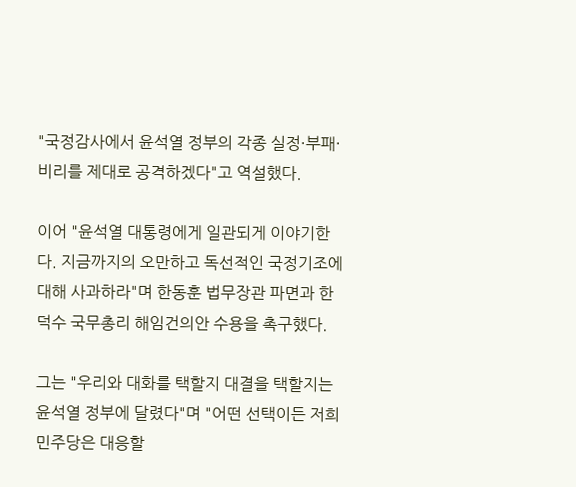"국정감사에서 윤석열 정부의 각종 실정·부패·비리를 제대로 공격하겠다"고 역설했다.

이어 "윤석열 대통령에게 일관되게 이야기한다. 지금까지의 오만하고 독선적인 국정기조에 대해 사과하라"며 한동훈 법무장관 파면과 한덕수 국무총리 해임건의안 수용을 촉구했다.

그는 "우리와 대화를 택할지 대결을 택할지는 윤석열 정부에 달렸다"며 "어떤 선택이든 저희 민주당은 대응할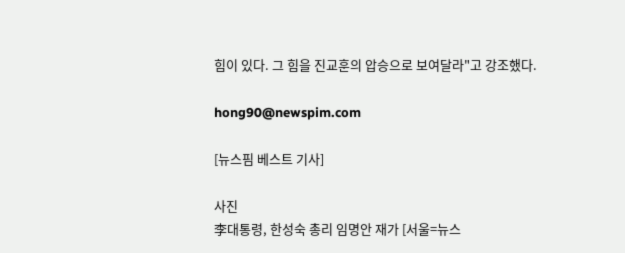힘이 있다. 그 힘을 진교훈의 압승으로 보여달라"고 강조했다.

hong90@newspim.com

[뉴스핌 베스트 기사]

사진
李대통령, 한성숙 총리 임명안 재가 [서울=뉴스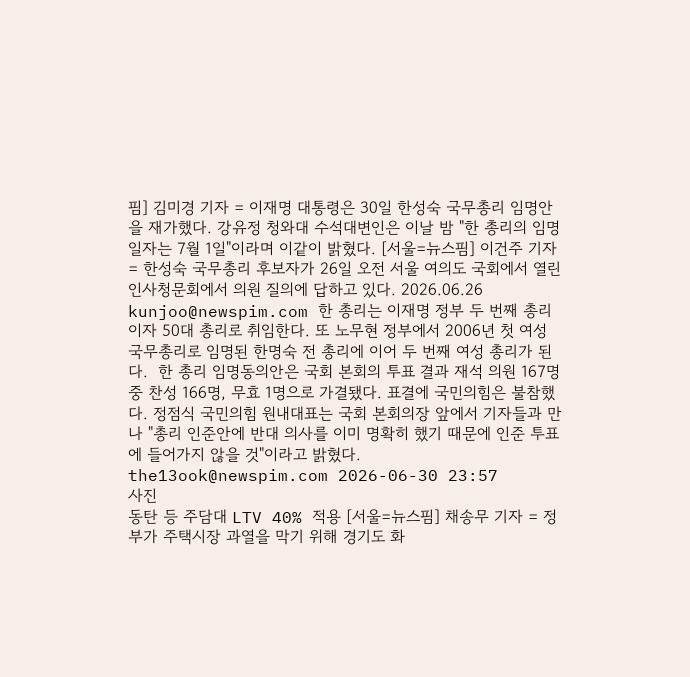핌] 김미경 기자 = 이재명 대통령은 30일 한성숙 국무총리 임명안을 재가했다. 강유정 청와대 수석대변인은 이날 밤 "한 총리의 임명 일자는 7월 1일"이라며 이같이 밝혔다. [서울=뉴스핌] 이건주 기자 = 한성숙 국무총리 후보자가 26일 오전 서울 여의도 국회에서 열린 인사청문회에서 의원 질의에 답하고 있다. 2026.06.26 kunjoo@newspim.com 한 총리는 이재명 정부 두 번째 총리이자 50대 총리로 취임한다. 또 노무현 정부에서 2006년 첫 여성 국무총리로 임명된 한명숙 전 총리에 이어 두 번째 여성 총리가 된다.  한 총리 임명동의안은 국회 본회의 투표 결과 재석 의원 167명 중 찬성 166명, 무효 1명으로 가결됐다. 표결에 국민의힘은 불참했다. 정점식 국민의힘 원내대표는 국회 본회의장 앞에서 기자들과 만나 "총리 인준안에 반대 의사를 이미 명확히 했기 때문에 인준 투표에 들어가지 않을 것"이라고 밝혔다. the13ook@newspim.com 2026-06-30 23:57
사진
동탄 등 주담대 LTV 40% 적용 [서울=뉴스핌] 채송무 기자 = 정부가 주택시장 과열을 막기 위해 경기도 화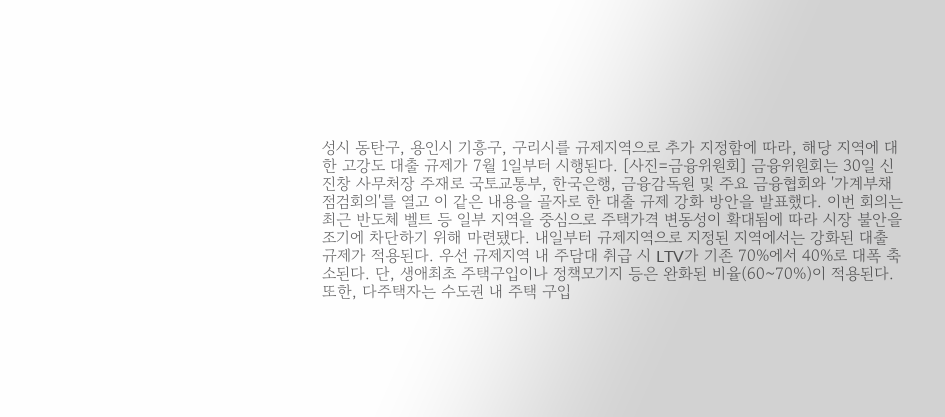성시 동탄구, 용인시 기흥구, 구리시를 규제지역으로 추가 지정함에 따라, 해당 지역에 대한 고강도 대출 규제가 7월 1일부터 시행된다. [사진=금융위원회] 금융위원회는 30일 신진창 사무처장 주재로 국토교통부, 한국은행, 금융감독원 및 주요 금융협회와 '가계부채 점검회의'를 열고 이 같은 내용을 골자로 한 대출 규제 강화 방안을 발표했다. 이번 회의는 최근 반도체 벨트 등 일부 지역을 중심으로 주택가격 변동성이 확대됨에 따라 시장 불안을 조기에 차단하기 위해 마련됐다. 내일부터 규제지역으로 지정된 지역에서는 강화된 대출 규제가 적용된다. 우선 규제지역 내 주담대 취급 시 LTV가 기존 70%에서 40%로 대폭 축소된다. 단, 생애최초 주택구입이나 정책모기지 등은 완화된 비율(60~70%)이 적용된다. 또한, 다주택자는 수도권 내 주택 구입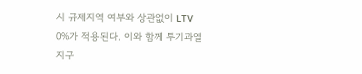시 규제지역 여부와 상관없이 LTV 0%가 적용된다. 이와 함께 투기과열지구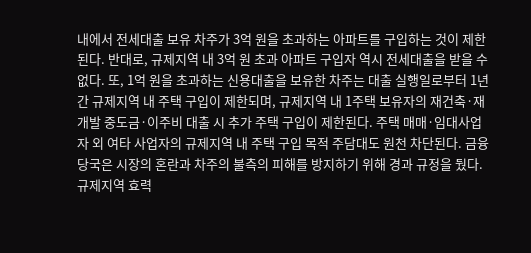내에서 전세대출 보유 차주가 3억 원을 초과하는 아파트를 구입하는 것이 제한된다. 반대로, 규제지역 내 3억 원 초과 아파트 구입자 역시 전세대출을 받을 수 없다. 또, 1억 원을 초과하는 신용대출을 보유한 차주는 대출 실행일로부터 1년간 규제지역 내 주택 구입이 제한되며, 규제지역 내 1주택 보유자의 재건축·재개발 중도금·이주비 대출 시 추가 주택 구입이 제한된다. 주택 매매·임대사업자 외 여타 사업자의 규제지역 내 주택 구입 목적 주담대도 원천 차단된다. 금융당국은 시장의 혼란과 차주의 불측의 피해를 방지하기 위해 경과 규정을 뒀다. 규제지역 효력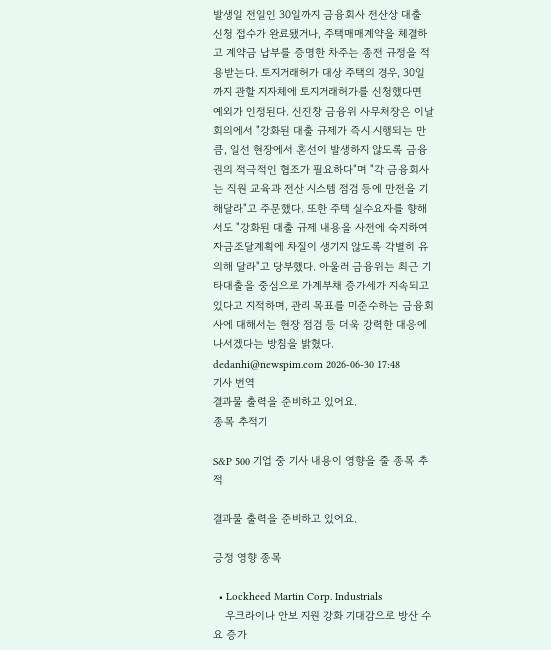발생일 전일인 30일까지 금융회사 전산상 대출 신청 접수가 완료됐거나, 주택매매계약을 체결하고 계약금 납부를 증명한 차주는 종전 규정을 적용받는다. 토지거래허가 대상 주택의 경우, 30일까지 관할 지자체에 토지거래허가를 신청했다면 예외가 인정된다. 신진창 금융위 사무처장은 이날 회의에서 "강화된 대출 규제가 즉시 시행되는 만큼, 일선 현장에서 혼선이 발생하지 않도록 금융권의 적극적인 협조가 필요하다"며 "각 금융회사는 직원 교육과 전산 시스템 점검 등에 만전을 기해달라"고 주문했다. 또한 주택 실수요자를 향해서도 "강화된 대출 규제 내용을 사전에 숙지하여 자금조달계획에 차질이 생기지 않도록 각별히 유의해 달라"고 당부했다. 아울러 금융위는 최근 기타대출을 중심으로 가계부채 증가세가 지속되고 있다고 지적하며, 관리 목표를 미준수하는 금융회사에 대해서는 현장 점검 등 더욱 강력한 대응에 나서겠다는 방침을 밝혔다. dedanhi@newspim.com 2026-06-30 17:48
기사 번역
결과물 출력을 준비하고 있어요.
종목 추적기

S&P 500 기업 중 기사 내용이 영향을 줄 종목 추적

결과물 출력을 준비하고 있어요.

긍정 영향 종목

  • Lockheed Martin Corp. Industrials
    우크라이나 안보 지원 강화 기대감으로 방산 수요 증가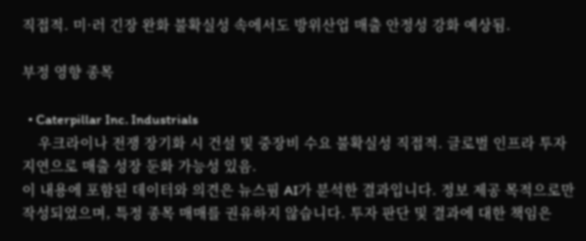직접적. 미·러 긴장 완화 불확실성 속에서도 방위산업 매출 안정성 강화 예상됨.

부정 영향 종목

  • Caterpillar Inc. Industrials
    우크라이나 전쟁 장기화 시 건설 및 중장비 수요 불확실성 직접적. 글로벌 인프라 투자 지연으로 매출 성장 둔화 가능성 있음.
이 내용에 포함된 데이터와 의견은 뉴스핌 AI가 분석한 결과입니다. 정보 제공 목적으로만 작성되었으며, 특정 종목 매매를 권유하지 않습니다. 투자 판단 및 결과에 대한 책임은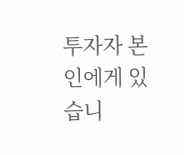투자자 본인에게 있습니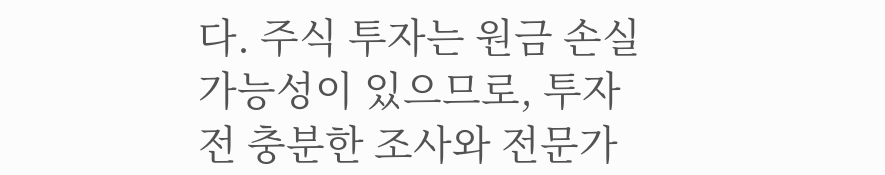다. 주식 투자는 원금 손실 가능성이 있으므로, 투자 전 충분한 조사와 전문가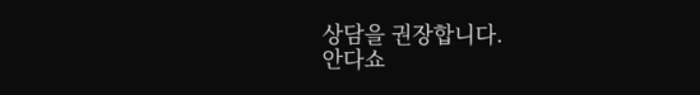상담을 권장합니다.
안다쇼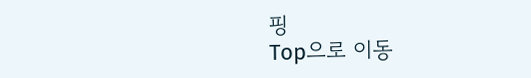핑
Top으로 이동